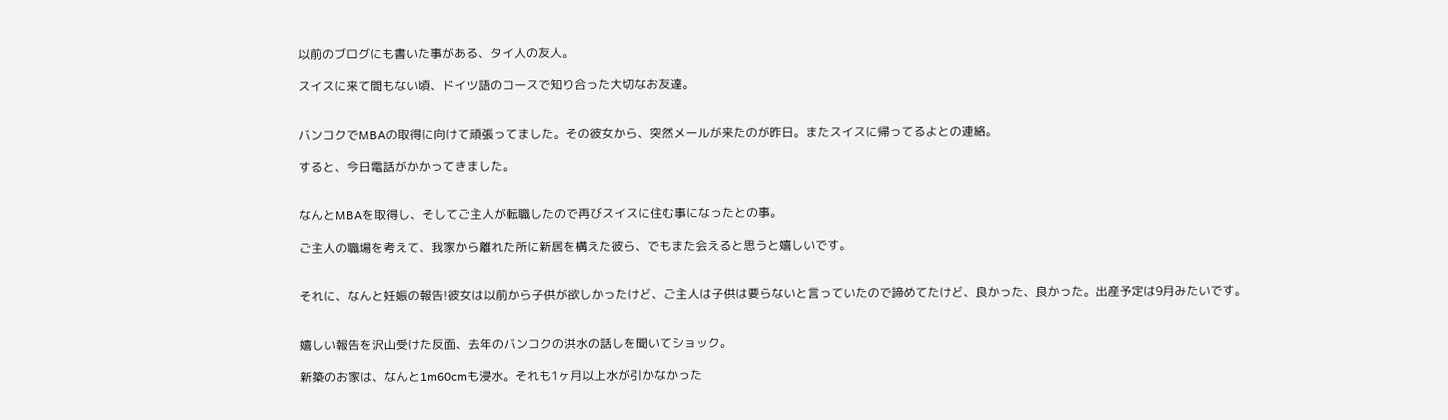以前のブログにも書いた事がある、タイ人の友人。

スイスに来て間もない頃、ドイツ語のコースで知り合った大切なお友達。


バンコクでMBAの取得に向けて頑張ってました。その彼女から、突然メールが来たのが昨日。またスイスに帰ってるよとの連絡。

すると、今日電話がかかってきました。


なんとMBAを取得し、そしてご主人が転職したので再びスイスに住む事になったとの事。

ご主人の職場を考えて、我家から離れた所に新居を構えた彼ら、でもまた会えると思うと嬉しいです。


それに、なんと妊娠の報告!彼女は以前から子供が欲しかったけど、ご主人は子供は要らないと言っていたので諦めてたけど、良かった、良かった。出産予定は9月みたいです。


嬉しい報告を沢山受けた反面、去年のバンコクの洪水の話しを聞いてショック。

新築のお家は、なんと1m60cmも浸水。それも1ヶ月以上水が引かなかった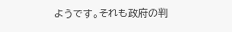ようです。それも政府の判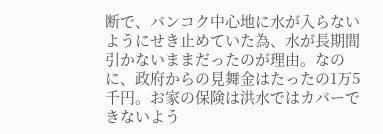断で、バンコク中心地に水が入らないようにせき止めていた為、水が長期間引かないままだったのが理由。なのに、政府からの見舞金はたったの1万5千円。お家の保険は洪水ではカバーできないよう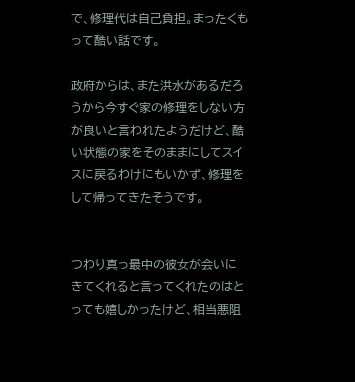で、修理代は自己負担。まったくもって酷い話です。

政府からは、また洪水があるだろうから今すぐ家の修理をしない方が良いと言われたようだけど、酷い状態の家をそのままにしてスイスに戻るわけにもいかず、修理をして帰ってきたそうです。


つわり真っ最中の彼女が会いにきてくれると言ってくれたのはとっても嬉しかったけど、相当悪阻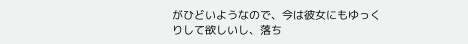がひどいようなので、今は彼女にもゆっくりして欲しいし、落ち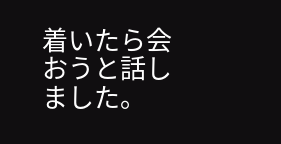着いたら会おうと話しました。